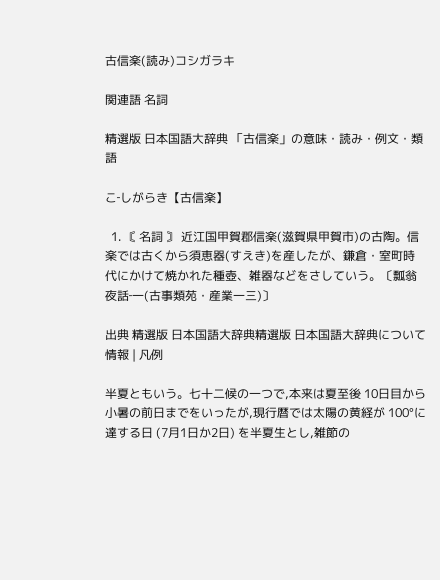古信楽(読み)コシガラキ

関連語 名詞

精選版 日本国語大辞典 「古信楽」の意味・読み・例文・類語

こ‐しがらき【古信楽】

  1. 〘 名詞 〙 近江国甲賀郡信楽(滋賀県甲賀市)の古陶。信楽では古くから須恵器(すえき)を産したが、鎌倉・室町時代にかけて焼かれた種壺、雑器などをさしていう。〔瓢翁夜話‐一(古事類苑・産業一三)〕

出典 精選版 日本国語大辞典精選版 日本国語大辞典について 情報 | 凡例

半夏ともいう。七十二候の一つで,本来は夏至後 10日目から小暑の前日までをいったが,現行暦では太陽の黄経が 100°に達する日 (7月1日か2日) を半夏生とし,雑節の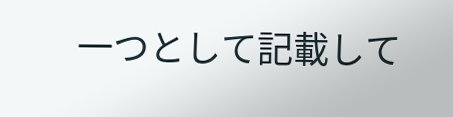一つとして記載して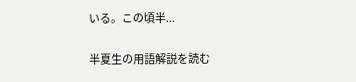いる。この頃半...

半夏生の用語解説を読む